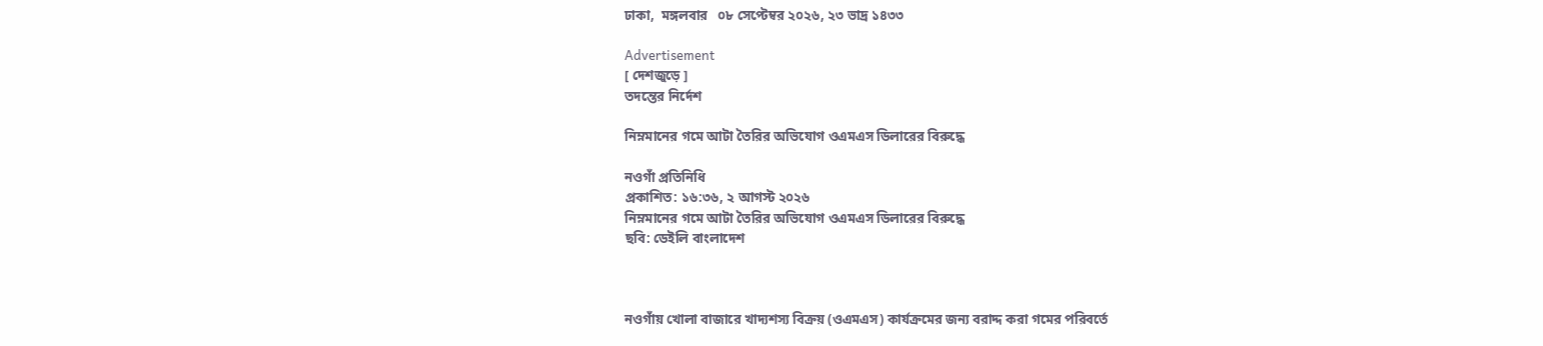ঢাকা,  মঙ্গলবার   ০৮ সেপ্টেম্বর ২০২৬, ২৩ ভাদ্র ১৪৩৩

Advertisement
[ দেশজুড়ে ]
তদন্তের নির্দেশ

নিম্নমানের গমে আটা তৈরির অভিযোগ ওএমএস ডিলারের বিরুদ্ধে

নওগাঁ প্রতিনিধি
প্রকাশিত: ১৬:৩৬, ২ আগস্ট ২০২৬
নিম্নমানের গমে আটা তৈরির অভিযোগ ওএমএস ডিলারের বিরুদ্ধে
ছবি: ডেইলি বাংলাদেশ



নওগাঁয় খোলা বাজারে খাদ্যশস্য বিক্রয় (ওএমএস) কার্যক্রমের জন্য বরাদ্দ করা গমের পরিবর্তে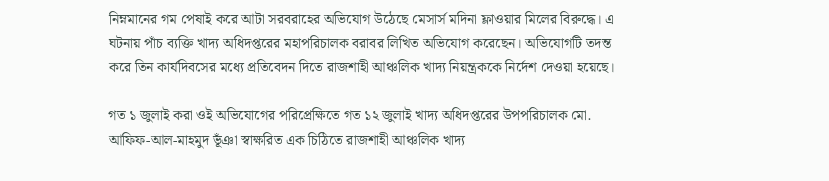নিম্নমানের গম পেষাই করে আটা সরবরাহের অভিযোগ উঠেছে মেসার্স মদিনা ফ্লাওয়ার মিলের বিরুদ্ধে। এ ঘটনায় পাঁচ ব্যক্তি খাদ্য অধিদপ্তরের মহাপরিচালক বরাবর লিখিত অভিযোগ করেছেন। অভিযোগটি তদন্ত করে তিন কার্যদিবসের মধ্যে প্রতিবেদন দিতে রাজশাহী আঞ্চলিক খাদ্য নিয়ন্ত্রককে নির্দেশ দেওয়া হয়েছে।

গত ১ জুলাই করা ওই অভিযোগের পরিপ্রেক্ষিতে গত ১২ জুলাই খাদ্য অধিদপ্তরের উপপরিচালক মো. আফিফ-আল-মাহমুদ ভূঁঞা স্বাক্ষরিত এক চিঠিতে রাজশাহী আঞ্চলিক খাদ্য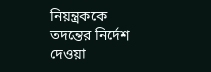নিয়ন্ত্রককে তদন্তের নির্দেশ দেওয়া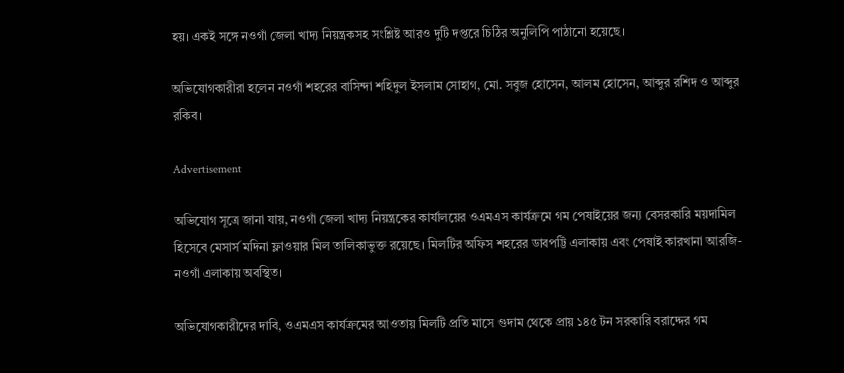হয়। একই সঙ্গে নওগাঁ জেলা খাদ্য নিয়ন্ত্রকসহ সংশ্লিষ্ট আরও দুটি দপ্তরে চিঠির অনুলিপি পাঠানো হয়েছে।

অভিযোগকারীরা হলেন নওগাঁ শহরের বাসিন্দা শহিদুল ইসলাম সোহাগ, মো. সবুজ হোসেন, আলম হোসেন, আব্দুর রশিদ ও আব্দুর রকিব।

Advertisement

অভিযোগ সূত্রে জানা যায়, নওগাঁ জেলা খাদ্য নিয়ন্ত্রকের কার্যালয়ের ওএমএস কার্যক্রমে গম পেষাইয়ের জন্য বেসরকারি ময়দামিল হিসেবে মেসার্স মদিনা ফ্লাওয়ার মিল তালিকাভুক্ত রয়েছে। মিলটির অফিস শহরের ডাবপট্টি এলাকায় এবং পেষাই কারখানা আরজি-নওগাঁ এলাকায় অবস্থিত।

অভিযোগকারীদের দাবি, ওএমএস কার্যক্রমের আওতায় মিলটি প্রতি মাসে গুদাম থেকে প্রায় ১৪৫ টন সরকারি বরাদ্দের গম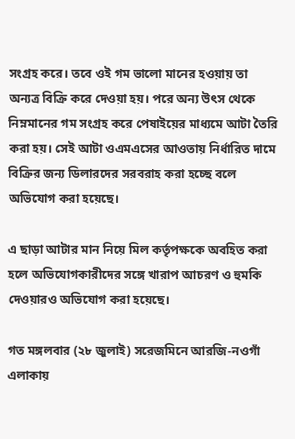সংগ্রহ করে। তবে ওই গম ভালো মানের হওয়ায় তা অন্যত্র বিক্রি করে দেওয়া হয়। পরে অন্য উৎস থেকে নিম্নমানের গম সংগ্রহ করে পেষাইয়ের মাধ্যমে আটা তৈরি করা হয়। সেই আটা ওএমএসের আওতায় নির্ধারিত দামে বিক্রির জন্য ডিলারদের সরবরাহ করা হচ্ছে বলে অভিযোগ করা হয়েছে।

এ ছাড়া আটার মান নিয়ে মিল কর্তৃপক্ষকে অবহিত করা হলে অভিযোগকারীদের সঙ্গে খারাপ আচরণ ও হুমকি দেওয়ারও অভিযোগ করা হয়েছে।

গত মঙ্গলবার (২৮ জুলাই) সরেজমিনে আরজি-নওগাঁ এলাকায়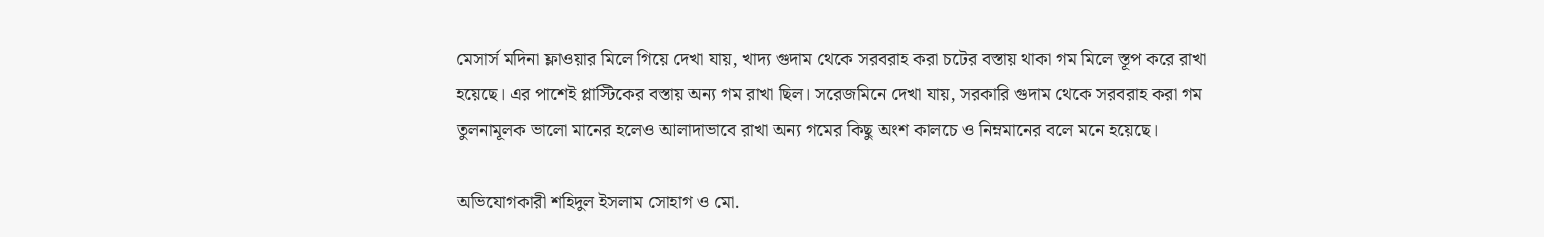মেসার্স মদিনা ফ্লাওয়ার মিলে গিয়ে দেখা যায়, খাদ্য গুদাম থেকে সরবরাহ করা চটের বস্তায় থাকা গম মিলে স্তূপ করে রাখা হয়েছে। এর পাশেই প্লাস্টিকের বস্তায় অন্য গম রাখা ছিল। সরেজমিনে দেখা যায়, সরকারি গুদাম থেকে সরবরাহ করা গম তুলনামূলক ভালো মানের হলেও আলাদাভাবে রাখা অন্য গমের কিছু অংশ কালচে ও নিম্নমানের বলে মনে হয়েছে।

অভিযোগকারী শহিদুল ইসলাম সোহাগ ও মো.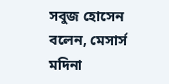সবুজ হোসেন বলেন, মেসার্স মদিনা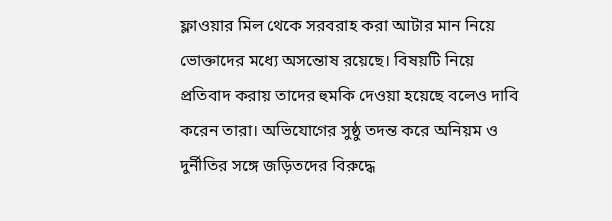ফ্লাওয়ার মিল থেকে সরবরাহ করা আটার মান নিয়ে ভোক্তাদের মধ্যে অসন্তোষ রয়েছে। বিষয়টি নিয়ে প্রতিবাদ করায় তাদের হুমকি দেওয়া হয়েছে বলেও দাবি করেন তারা। অভিযোগের সুষ্ঠু তদন্ত করে অনিয়ম ও দুর্নীতির সঙ্গে জড়িতদের বিরুদ্ধে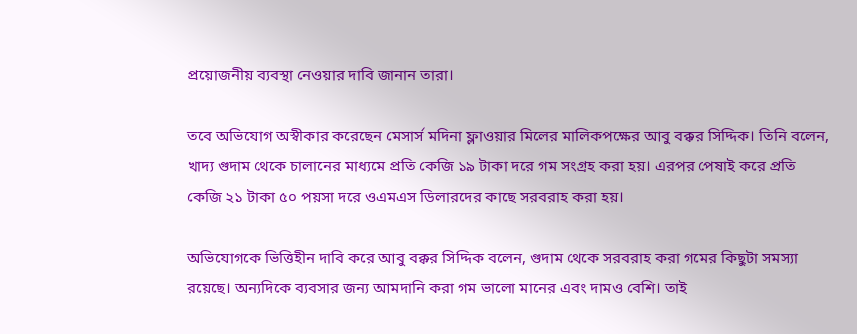প্রয়োজনীয় ব্যবস্থা নেওয়ার দাবি জানান তারা।

তবে অভিযোগ অস্বীকার করেছেন মেসার্স মদিনা ফ্লাওয়ার মিলের মালিকপক্ষের আবু বক্কর সিদ্দিক। তিনি বলেন, খাদ্য গুদাম থেকে চালানের মাধ্যমে প্রতি কেজি ১৯ টাকা দরে গম সংগ্রহ করা হয়। এরপর পেষাই করে প্রতি কেজি ২১ টাকা ৫০ পয়সা দরে ওএমএস ডিলারদের কাছে সরবরাহ করা হয়।

অভিযোগকে ভিত্তিহীন দাবি করে আবু বক্কর সিদ্দিক বলেন, গুদাম থেকে সরবরাহ করা গমের কিছুটা সমস্যা রয়েছে। অন্যদিকে ব্যবসার জন্য আমদানি করা গম ভালো মানের এবং দামও বেশি। তাই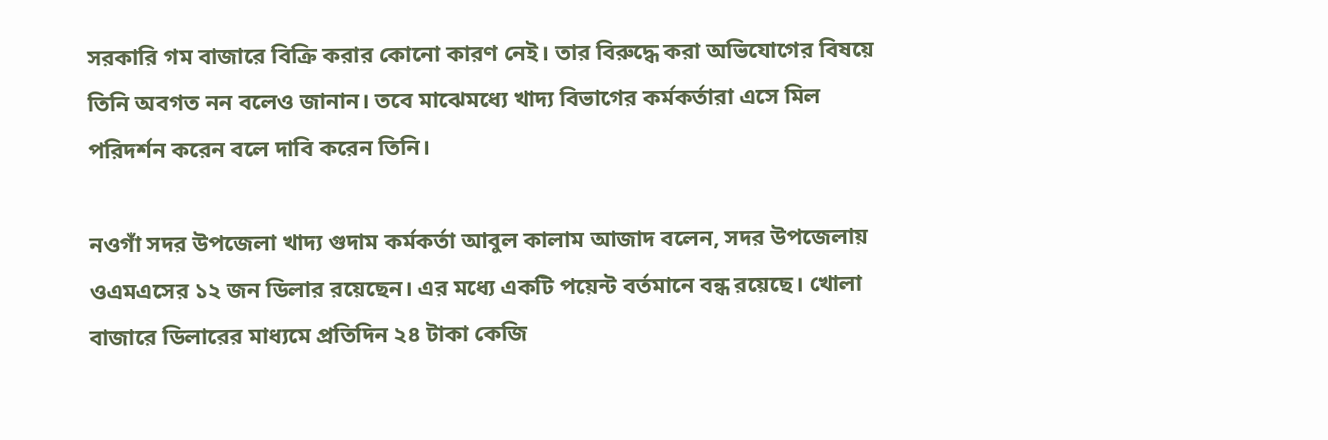সরকারি গম বাজারে বিক্রি করার কোনো কারণ নেই। তার বিরুদ্ধে করা অভিযোগের বিষয়ে তিনি অবগত নন বলেও জানান। তবে মাঝেমধ্যে খাদ্য বিভাগের কর্মকর্তারা এসে মিল পরিদর্শন করেন বলে দাবি করেন তিনি।

নওগাঁ সদর উপজেলা খাদ্য গুদাম কর্মকর্তা আবুল কালাম আজাদ বলেন, সদর উপজেলায় ওএমএসের ১২ জন ডিলার রয়েছেন। এর মধ্যে একটি পয়েন্ট বর্তমানে বন্ধ রয়েছে। খোলা বাজারে ডিলারের মাধ্যমে প্রতিদিন ২৪ টাকা কেজি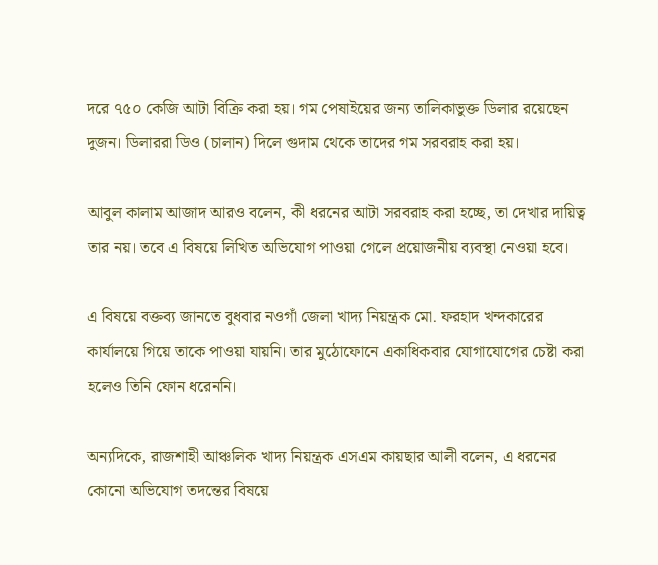দরে ৭৫০ কেজি আটা বিক্রি করা হয়। গম পেষাইয়ের জন্য তালিকাভুক্ত ডিলার রয়েছেন দুজন। ডিলাররা ডিও (চালান) দিলে গুদাম থেকে তাদের গম সরবরাহ করা হয়।

আবুল কালাম আজাদ আরও বলেন, কী ধরনের আটা সরবরাহ করা হচ্ছে, তা দেখার দায়িত্ব তার নয়। তবে এ বিষয়ে লিখিত অভিযোগ পাওয়া গেলে প্রয়োজনীয় ব্যবস্থা নেওয়া হবে।

এ বিষয়ে বক্তব্য জানতে বুধবার নওগাঁ জেলা খাদ্য নিয়ন্ত্রক মো. ফরহাদ খন্দকারের কার্যালয়ে গিয়ে তাকে পাওয়া যায়নি। তার মুঠোফোনে একাধিকবার যোগাযোগের চেষ্টা করা হলেও তিনি ফোন ধরেননি।

অন্যদিকে, রাজশাহী আঞ্চলিক খাদ্য নিয়ন্ত্রক এসএম কায়ছার আলী বলেন, এ ধরনের কোনো অভিযোগ তদন্তের বিষয়ে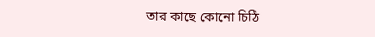তার কাছে কোনো চিঠি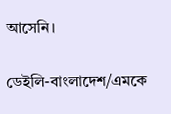আসেনি।

ডেইলি-বাংলাদেশ/এমকে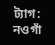ট্যাগ: নওগাঁ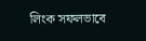লিংক সফলভাবে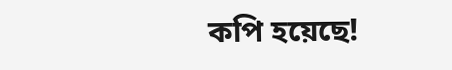কপি হয়েছে!